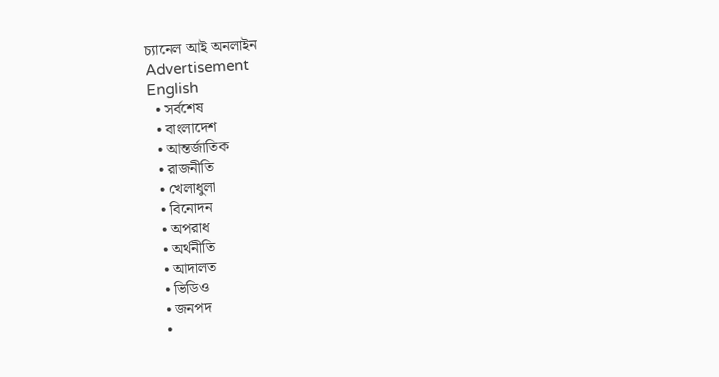চ্যানেল আই অনলাইন
Advertisement
English
  • সর্বশেষ
  • বাংলাদেশ
  • আন্তর্জাতিক
  • রাজনীতি
  • খেলাধুলা
  • বিনোদন
  • অপরাধ
  • অর্থনীতি
  • আদালত
  • ভিডিও
  • জনপদ
  •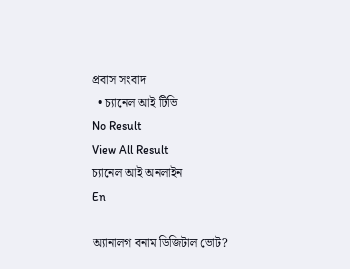প্রবাস সংবাদ
  • চ্যানেল আই টিভি
No Result
View All Result
চ্যানেল আই অনলাইন
En

অ্যানালগ বনাম ডিজিটাল ভোট?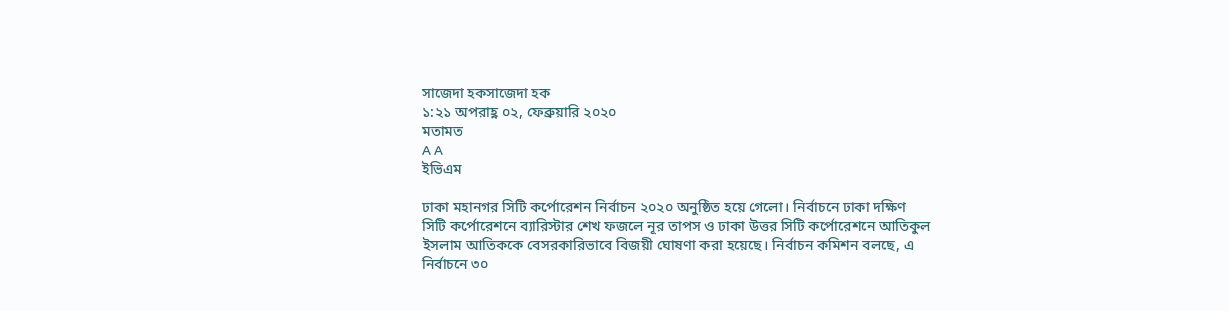সাজেদা হকসাজেদা হক
১:২১ অপরাহ্ণ ০২, ফেব্রুয়ারি ২০২০
মতামত
A A
ইভিএম

ঢাকা মহানগর সিটি কর্পোরেশন নির্বাচন ২০২০ অনুষ্ঠিত হয়ে গেলো। নির্বাচনে ঢাকা দক্ষিণ সিটি কর্পোরেশনে ব্যারিস্টার শেখ ফজলে নূর তাপস ও ঢাকা উত্তর সিটি কর্পোরেশনে আতিকুল ইসলাম আতিককে বেসরকারিভাবে বিজয়ী ঘোষণা করা হয়েছে। নির্বাচন কমিশন বলছে, এ নির্বাচনে ৩০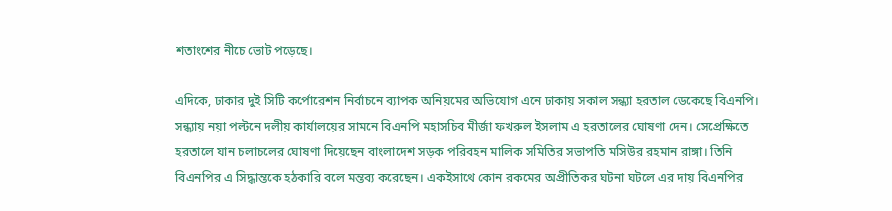শতাংশের নীচে ভোট পড়েছে।

এদিকে, ঢাকার দুই সিটি কর্পোরেশন নির্বাচনে ব্যাপক অনিয়মের অভিযোগ এনে ঢাকায় সকাল সন্ধ্যা হরতাল ডেকেছে বিএনপি। সন্ধ্যায় নয়া পল্টনে দলীয় কার্যালয়ের সামনে বিএনপি মহাসচিব মীর্জা ফখরুল ইসলাম এ হরতালের ঘোষণা দেন। সেপ্রেক্ষিতে হরতালে যান চলাচলের ঘোষণা দিয়েছেন বাংলাদেশ সড়ক পরিবহন মালিক সমিতির সভাপতি মসিউর রহমান রাঙ্গা। তিনি বিএনপির এ সিদ্ধান্তকে হঠকারি বলে মন্তব্য করেছেন। একইসাথে কোন রকমের অপ্রীতিকর ঘটনা ঘটলে এর দায় বিএনপির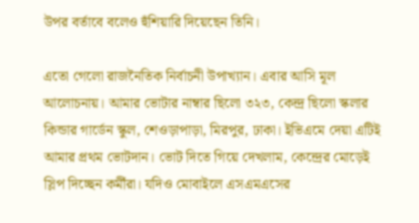উপর বর্তাবে বলেও হুঁশিয়ারি দিয়েছেন তিনি।

এতো গেলো রাজনৈতিক নির্বাচনী উপাখ্যান। এবার আসি মূল আলোচনায়। আমার ভোটার নাম্বার ছিলো ৩২৩, কেন্দ্র ছিলো স্কলার কিন্ডার গার্ডেন স্কুল, শেওড়াপাড়া, মিরপুর, ঢাকা। ইভিএমে দেয়া এটিই আমার প্রথম ভোটদান। ভোট দিতে গিয়ে দেখলাম, কেন্দ্রের মোড়েই স্লিপ দিচ্ছেন কর্মীরা। যদিও মোবাইলে এসএমএসের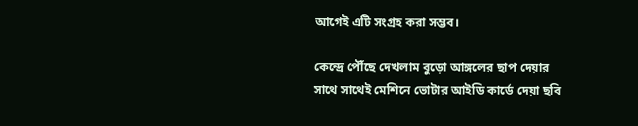আগেই এটি সংগ্রহ করা সম্ভব।

কেন্দ্রে পৌঁছে দেখলাম বুড়ো আঙ্গলের ছাপ দেয়ার সাথে সাথেই মেশিনে ভোটার আইডি কার্ডে দেয়া ছবি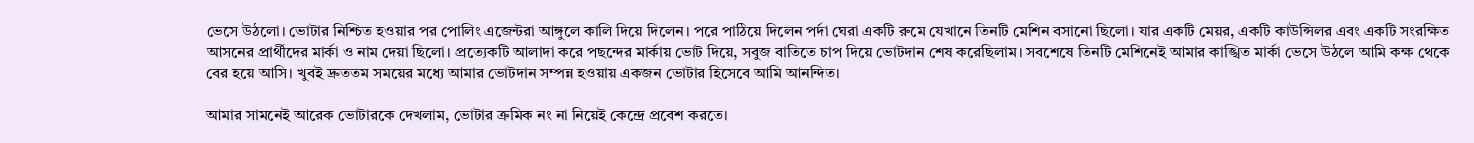ভেসে উঠলো। ভোটার নিশ্চিত হওয়ার পর পোলিং এজেন্টরা আঙ্গুলে কালি দিয়ে দিলেন। পরে পাঠিয়ে দিলেন পর্দা ঘেরা একটি রুমে যেখানে তিনটি মেশিন বসানো ছিলো। যার একটি মেয়র, একটি কাউন্সিলর এবং একটি সংরক্ষিত আসনের প্রার্থীদের মার্কা ও নাম দেয়া ছিলো। প্রত্যেকটি আলাদা করে পছন্দের মার্কায় ভোট দিয়ে, সবুজ বাতিতে চাপ দিয়ে ভোটদান শেষ করেছিলাম। সবশেষে তিনটি মেশিনেই আমার কাঙ্খিত মার্কা ভেসে উঠলে আমি কক্ষ থেকে বের হয়ে আসি। খুবই দ্রুততম সময়ের মধ্যে আমার ভোটদান সম্পন্ন হওয়ায় একজন ভোটার হিসেবে আমি আনন্দিত।

আমার সামনেই আরেক ভোটারকে দেখলাম, ভোটার ক্রমিক নং না নিয়েই কেন্দ্রে প্রবেশ করতে।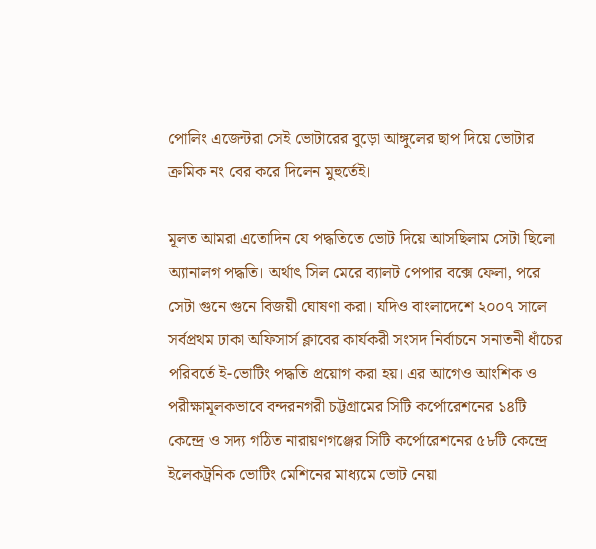পোলিং এজেন্টরা সেই ভোটারের বুড়ো আঙ্গুলের ছাপ দিয়ে ভোটার ক্রমিক নং বের করে দিলেন মুহুর্তেই।

মূলত আমরা এতোদিন যে পদ্ধতিতে ভোট দিয়ে আসছিলাম সেটা ছিলো অ্যানালগ পদ্ধতি। অর্থাৎ সিল মেরে ব্যালট পেপার বক্সে ফেলা, পরে সেটা গুনে গুনে বিজয়ী ঘোষণা করা। যদিও বাংলাদেশে ২০০৭ সালে সর্বপ্রথম ঢাকা অফিসার্স ক্লাবের কার্যকরী সংসদ নির্বাচনে সনাতনী ধাঁচের পরিবর্তে ই-ভোটিং পদ্ধতি প্রয়োগ করা হয়। এর আগেও আংশিক ও পরীক্ষামূলকভাবে বন্দরনগরী চট্টগ্রামের সিটি কর্পোরেশনের ১৪টি কেন্দ্রে ও সদ্য গঠিত নারায়ণগঞ্জের সিটি কর্পোরেশনের ৫৮টি কেন্দ্রে ইলেকট্রনিক ভোটিং মেশিনের মাধ্যমে ভোট নেয়া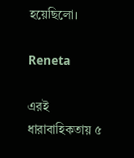হয়েছিলো।

Reneta

এরই ধারাবাহিকতায় ৫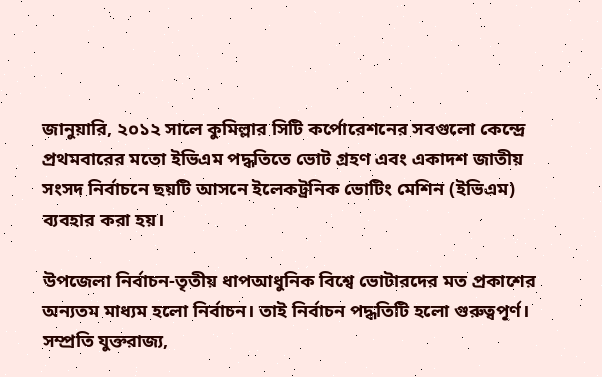জানুয়ারি, ২০১২ সালে কুমিল্লার সিটি কর্পোরেশনের সবগুলো কেন্দ্রে প্রথমবারের মতো ইভিএম পদ্ধতিতে ভোট গ্রহণ এবং একাদশ জাতীয় সংসদ নির্বাচনে ছয়টি আসনে ইলেকট্রনিক ভোটিং মেশিন (ইভিএম) ব্যবহার করা হয়।

উপজেলা নির্বাচন-তৃতীয় ধাপআধুনিক বিশ্বে ভোটারদের মত প্রকাশের অন্যতম মাধ্যম হলো নির্বাচন। তাই নির্বাচন পদ্ধতিটি হলো গুরুত্বপূর্ণ। সম্প্রতি যুক্তরাজ্য,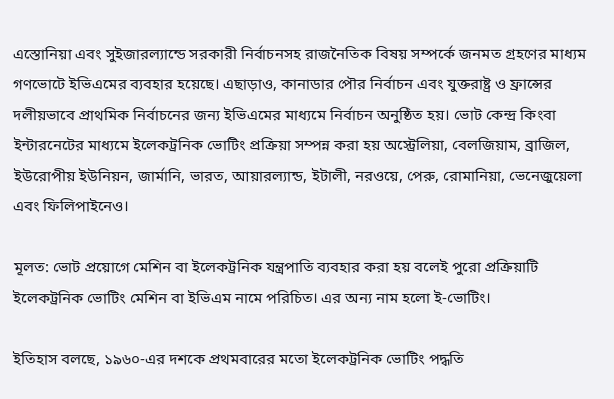এস্তোনিয়া এবং সুইজারল্যান্ডে সরকারী নির্বাচনসহ রাজনৈতিক বিষয় সম্পর্কে জনমত গ্রহণের মাধ্যম গণভোটে ইভিএমের ব্যবহার হয়েছে। এছাড়াও, কানাডার পৌর নির্বাচন এবং যুক্তরাষ্ট্র ও ফ্রান্সের দলীয়ভাবে প্রাথমিক নির্বাচনের জন্য ইভিএমের মাধ্যমে নির্বাচন অনুষ্ঠিত হয়। ভোট কেন্দ্র কিংবা ইন্টারনেটের মাধ্যমে ইলেকট্রনিক ভোটিং প্রক্রিয়া সম্পন্ন করা হয় অস্ট্রেলিয়া, বেলজিয়াম, ব্রাজিল, ইউরোপীয় ইউনিয়ন, জার্মানি, ভারত, আয়ারল্যান্ড, ইটালী, নরওয়ে, পেরু, রোমানিয়া, ভেনেজুয়েলা এবং ফিলিপাইনেও।

মূলত: ভোট প্রয়োগে মেশিন বা ইলেকট্রনিক যন্ত্রপাতি ব্যবহার করা হয় বলেই পুরো প্রক্রিয়াটি ইলেকট্রনিক ভোটিং মেশিন বা ইভিএম নামে পরিচিত। এর অন্য নাম হলো ই-ভোটিং।

ইতিহাস বলছে, ১৯৬০-এর দশকে প্রথমবারের মতো ইলেকট্রনিক ভোটিং পদ্ধতি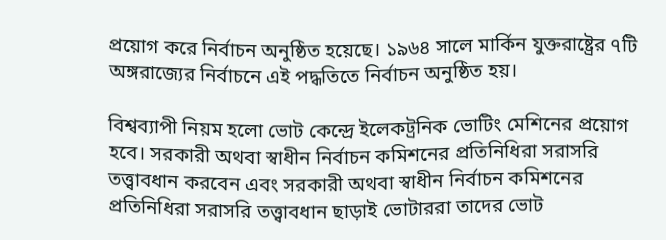প্রয়োগ করে নির্বাচন অনুষ্ঠিত হয়েছে। ১৯৬৪ সালে মার্কিন যুক্তরাষ্ট্রের ৭টি অঙ্গরাজ্যের নির্বাচনে এই পদ্ধতিতে নির্বাচন অনুষ্ঠিত হয়।

বিশ্বব্যাপী নিয়ম হলো ভোট কেন্দ্রে ইলেকট্রনিক ভোটিং মেশিনের প্রয়োগ হবে। সরকারী অথবা স্বাধীন নির্বাচন কমিশনের প্রতিনিধিরা সরাসরি তত্ত্বাবধান করবেন এবং সরকারী অথবা স্বাধীন নির্বাচন কমিশনের প্রতিনিধিরা সরাসরি তত্ত্বাবধান ছাড়াই ভোটাররা তাদের ভোট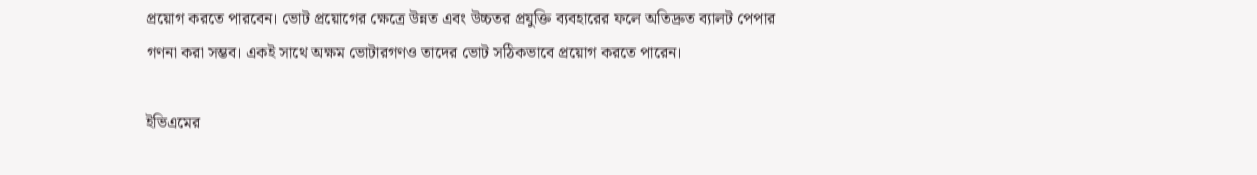প্রয়োগ করতে পারবেন। ভোট প্রয়োগের ক্ষেত্রে উন্নত এবং উচ্চতর প্রযুক্তি ব্যবহারের ফলে অতিদ্রুত ব্যালট পেপার গণনা করা সম্ভব। একই সাথে অক্ষম ভোটারগণও তাদের ভোট সঠিকভাবে প্রয়োগ করতে পারেন।

ইভিএমের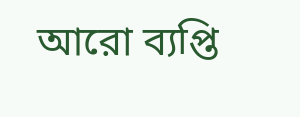আরো ব্যপ্তি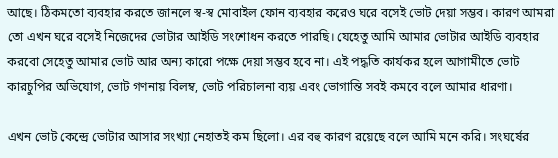আছে। ঠিকমতো ব্যবহার করতে জানলে স্ব-স্ব মোবাইল ফোন ব্যবহার করেও ঘরে বসেই ভোট দেয়া সম্ভব। কারণ আমরা তো এখন ঘরে বসেই নিজেদের ভোটার আইডি সংশোধন করতে পারছি। যেহেতু আমি আমার ভোটার আইডি ব্যবহার করবো সেহেতু আমার ভোট আর অন্য কারো পক্ষে দেয়া সম্ভব হবে না। এই পদ্ধতি কার্যকর হলে আগামীতে ভোট কারচুপির অভিযোগ, ভোট গণনায় বিলম্ব, ভোট পরিচালনা ব্যয় এবং ভোগান্তি সবই কমবে বলে আমার ধারণা।

এখন ভোট কেন্দ্রে ভোটার আসার সংখ্যা নেহাতই কম ছিলো। এর বহু কারণ রয়েছে বলে আমি মনে করি। সংঘর্ষের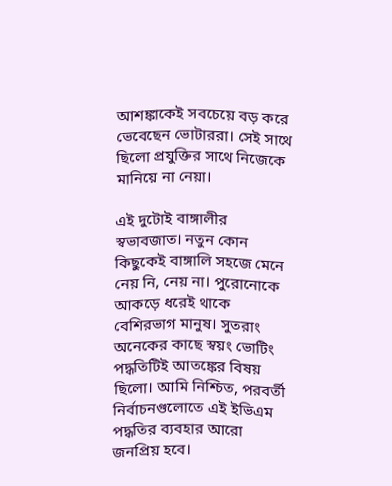আশঙ্কাকেই সবচেয়ে বড় করে ভেবেছেন ভোটাররা। সেই সাথে ছিলো প্রযুক্তির সাথে নিজেকে মানিয়ে না নেয়া।

এই দুটোই বাঙ্গালীর স্বভাবজাত। নতুন কোন কিছুকেই বাঙ্গালি সহজে মেনে নেয় নি, নেয় না। পুরোনোকে আকড়ে ধরেই থাকে বেশিরভাগ মানুষ। সুতরাং অনেকের কাছে স্বয়ং ভোটিং পদ্ধতিটিই আতঙ্কের বিষয় ছিলো। আমি নিশ্চিত, পরবর্তী নির্বাচনগুলোতে এই ইভিএম পদ্ধতির ব্যবহার আরো জনপ্রিয় হবে।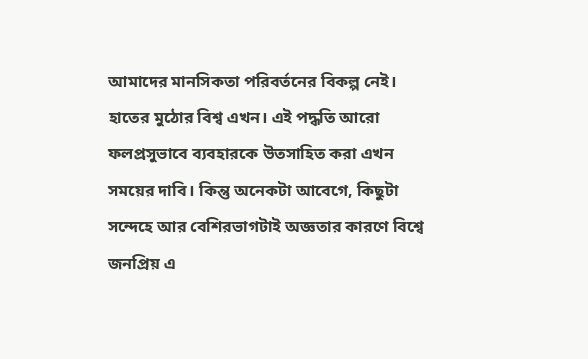আমাদের মানসিকতা পরিবর্তনের বিকল্প নেই। হাতের মুঠোর বিশ্ব এখন। এই পদ্ধতি আরো ফলপ্রসুভাবে ব্যবহারকে উতসাহিত করা এখন সময়ের দাবি। কিন্তু অনেকটা আবেগে, কিছুটা সন্দেহে আর বেশিরভাগটাই অজ্ঞতার কারণে বিশ্বে জনপ্রিয় এ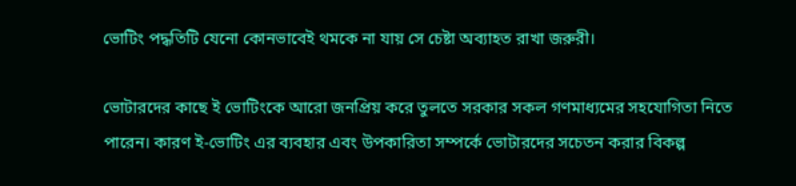ভোটিং পদ্ধতিটি যেনো কোনভাবেই থমকে না যায় সে চেষ্টা অব্যাহত রাখা জরুরী।

ভোটারদের কাছে ই ভোটিংকে আরো জনপ্রিয় করে তুলতে সরকার সকল গণমাধ্যমের সহযোগিতা নিতে পারেন। কারণ ই-ভোটিং এর ব্যবহার এবং উপকারিতা সম্পর্কে ভোটারদের সচেতন করার বিকল্প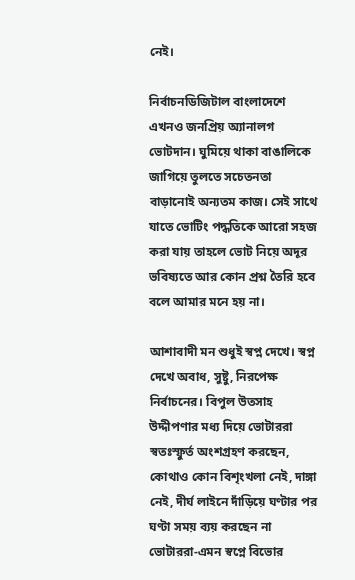নেই।

নির্বাচনডিজিটাল বাংলাদেশে এখনও জনপ্রিয় অ্যানালগ ভোটদান। ঘুমিয়ে থাকা বাঙালিকে জাগিয়ে তুলতে সচেতনতা বাড়ানোই অন্যতম কাজ। সেই সাথে যাতে ভোটিং পদ্ধতিকে আরো সহজ করা যায় তাহলে ভোট নিয়ে অদূর ভবিষ্যতে আর কোন প্রশ্ন তৈরি হবে বলে আমার মনে হয় না।

আশাবাদী মন শুধুই স্বপ্ন দেখে। স্বপ্ন দেখে অবাধ, সুষ্টু, নিরপেক্ষ নির্বাচনের। বিপুল উতসাহ উদ্দীপণার মধ্য দিয়ে ভোটাররা স্বতঃস্ফুর্ত অংশগ্রহণ করছেন, কোথাও কোন বিশৃংখলা নেই, দাঙ্গা নেই, দীর্ঘ লাইনে দাঁড়িয়ে ঘণ্টার পর ঘণ্টা সময় ব্যয় করছেন না ভোটাররা-এমন স্বপ্নে বিভোর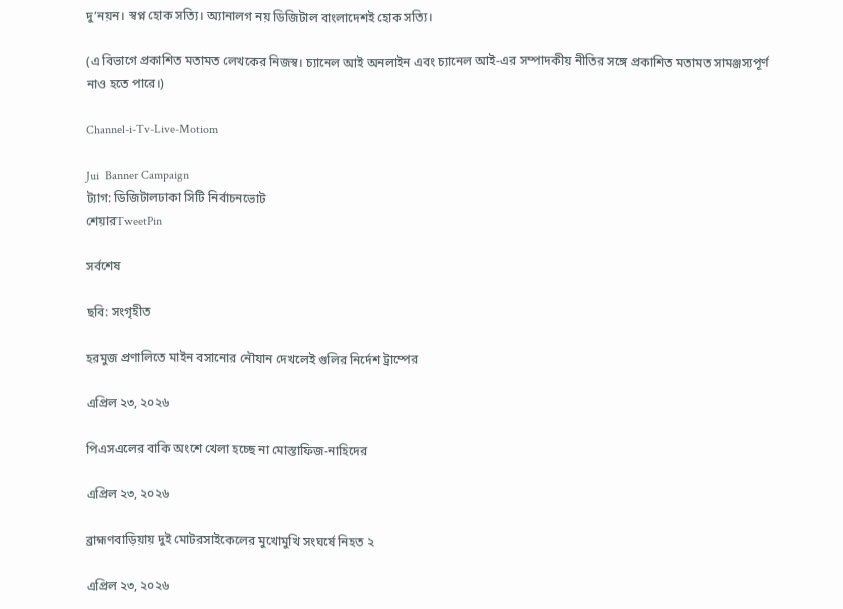দু’নয়ন। স্বপ্ন হোক সত্যি। অ্যানালগ নয় ডিজিটাল বাংলাদেশই হোক সত্যি।

(এ বিভাগে প্রকাশিত মতামত লেখকের নিজস্ব। চ্যানেল আই অনলাইন এবং চ্যানেল আই-এর সম্পাদকীয় নীতির সঙ্গে প্রকাশিত মতামত সামঞ্জস্যপূর্ণ নাও হতে পারে।)

Channel-i-Tv-Live-Motiom

Jui  Banner Campaign
ট্যাগ: ডিজিটালঢাকা সিটি নির্বাচনভোট
শেয়ারTweetPin

সর্বশেষ

ছবি: সংগৃহীত

হরমুজ প্রণালিতে মাইন বসানোর নৌযান দেখলেই গুলির নির্দেশ ট্রাম্পের

এপ্রিল ২৩, ২০২৬

পিএসএলের বাকি অংশে খেলা হচ্ছে না মোস্তাফিজ-নাহিদের

এপ্রিল ২৩, ২০২৬

ব্রাহ্মণবাড়িয়ায় দুই মোটরসাইকেলের মুখোমুখি সংঘর্ষে নিহত ২

এপ্রিল ২৩, ২০২৬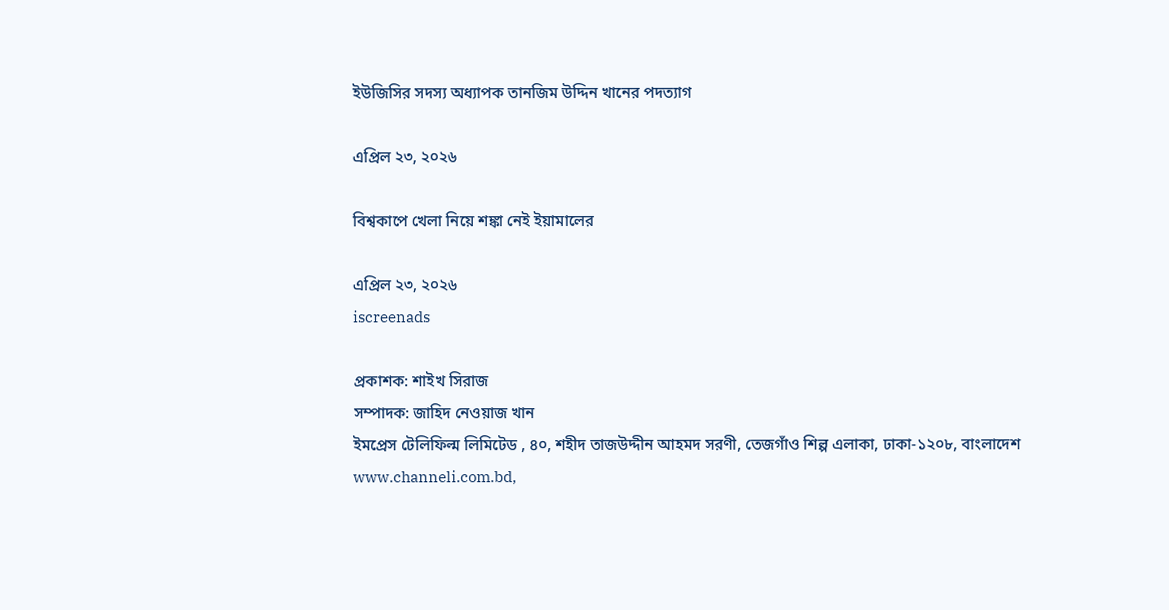ইউজিসির সদস্য অধ্যাপক তানজিম উদ্দিন খানের পদত্যাগ

এপ্রিল ২৩, ২০২৬

বিশ্বকাপে খেলা নিয়ে শঙ্কা নেই ইয়ামালের

এপ্রিল ২৩, ২০২৬
iscreenads

প্রকাশক: শাইখ সিরাজ
সম্পাদক: জাহিদ নেওয়াজ খান
ইমপ্রেস টেলিফিল্ম লিমিটেড , ৪০, শহীদ তাজউদ্দীন আহমদ সরণী, তেজগাঁও শিল্প এলাকা, ঢাকা-১২০৮, বাংলাদেশ
www.channeli.com.bd,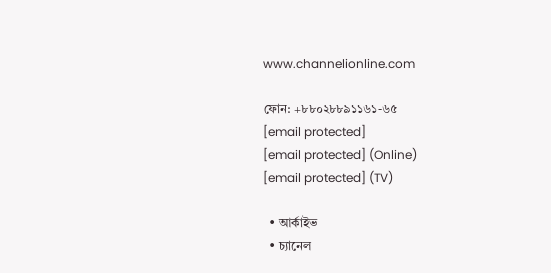www.channelionline.com

ফোন: +৮৮০২৮৮৯১১৬১-৬৫
[email protected]
[email protected] (Online)
[email protected] (TV)

  • আর্কাইভ
  • চ্যানেল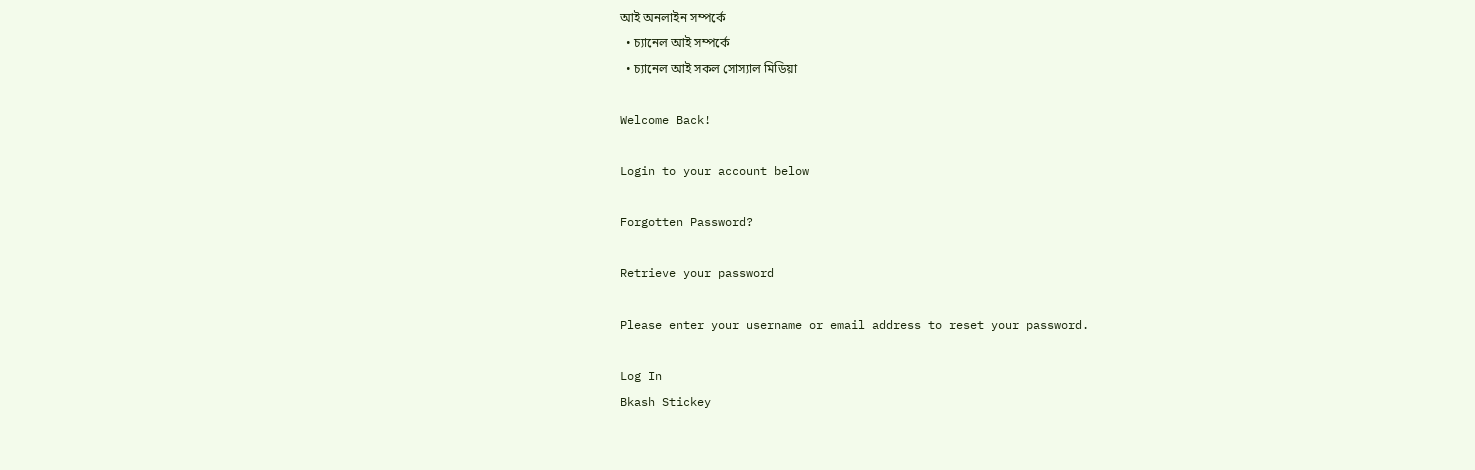আই অনলাইন সম্পর্কে
  • চ্যানেল আই সম্পর্কে
  • চ্যানেল আই সকল সোস্যাল মিডিয়া

Welcome Back!

Login to your account below

Forgotten Password?

Retrieve your password

Please enter your username or email address to reset your password.

Log In
Bkash Stickey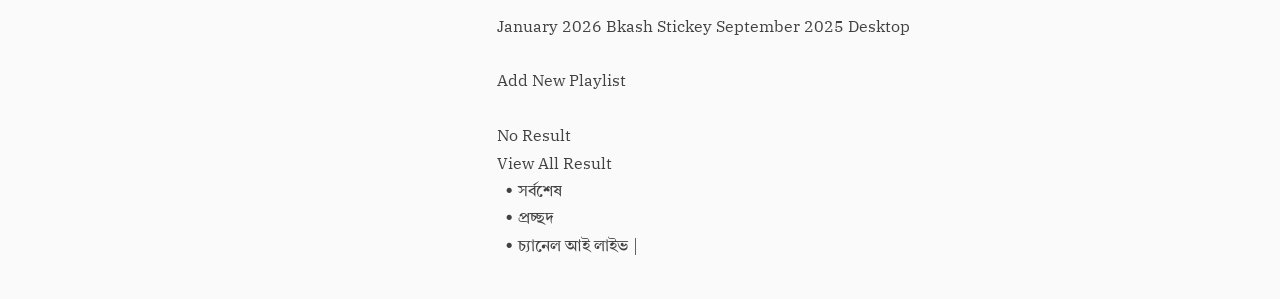January 2026 Bkash Stickey September 2025 Desktop

Add New Playlist

No Result
View All Result
  • সর্বশেষ
  • প্রচ্ছদ
  • চ্যানেল আই লাইভ |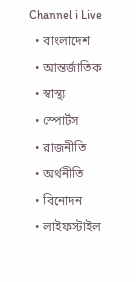Channel i Live
  • বাংলাদেশ
  • আন্তর্জাতিক
  • স্বাস্থ্য
  • স্পোর্টস
  • রাজনীতি
  • অর্থনীতি
  • বিনোদন
  • লাইফস্টাইল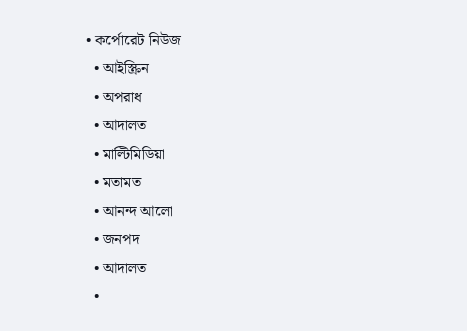• কর্পোরেট নিউজ
  • আইস্ক্রিন
  • অপরাধ
  • আদালত
  • মাল্টিমিডিয়া
  • মতামত
  • আনন্দ আলো
  • জনপদ
  • আদালত
  •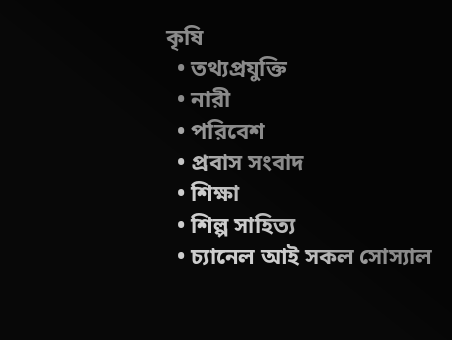কৃষি
  • তথ্যপ্রযুক্তি
  • নারী
  • পরিবেশ
  • প্রবাস সংবাদ
  • শিক্ষা
  • শিল্প সাহিত্য
  • চ্যানেল আই সকল সোস্যাল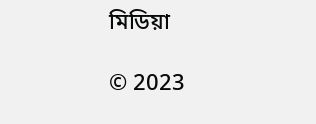মিডিয়া

© 2023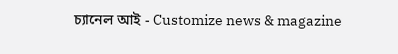চ্যানেল আই - Customize news & magazine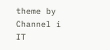theme by Channel i IT